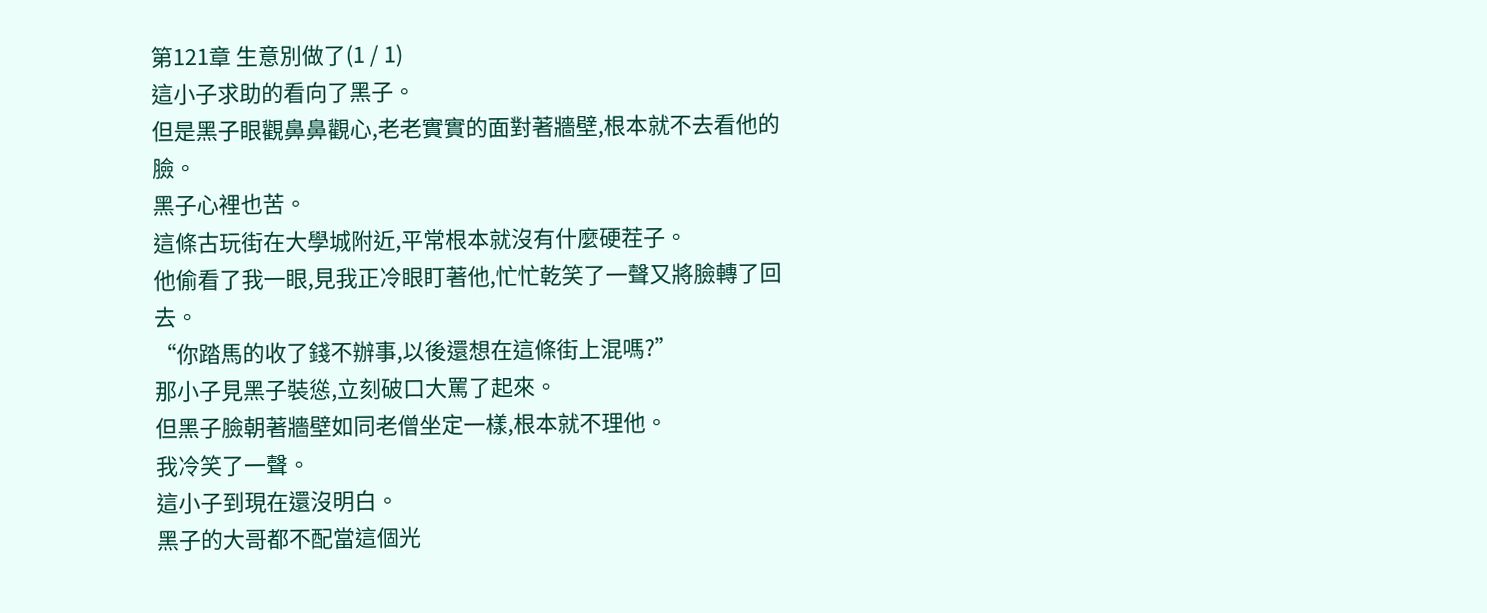第121章 生意別做了(1 / 1)
這小子求助的看向了黑子。
但是黑子眼觀鼻鼻觀心,老老實實的面對著牆壁,根本就不去看他的臉。
黑子心裡也苦。
這條古玩街在大學城附近,平常根本就沒有什麼硬茬子。
他偷看了我一眼,見我正冷眼盯著他,忙忙乾笑了一聲又將臉轉了回去。
“你踏馬的收了錢不辦事,以後還想在這條街上混嗎?”
那小子見黑子裝慫,立刻破口大罵了起來。
但黑子臉朝著牆壁如同老僧坐定一樣,根本就不理他。
我冷笑了一聲。
這小子到現在還沒明白。
黑子的大哥都不配當這個光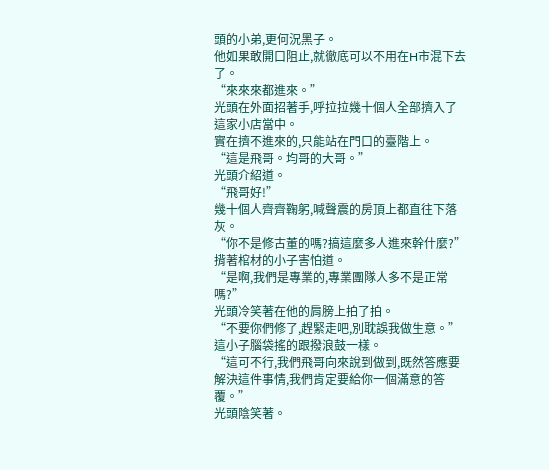頭的小弟,更何況黑子。
他如果敢開口阻止,就徹底可以不用在H市混下去了。
“來來來都進來。”
光頭在外面招著手,呼拉拉幾十個人全部擠入了這家小店當中。
實在擠不進來的,只能站在門口的臺階上。
“這是飛哥。均哥的大哥。”
光頭介紹道。
“飛哥好!”
幾十個人齊齊鞠躬,喊聲震的房頂上都直往下落灰。
“你不是修古董的嗎?搞這麼多人進來幹什麼?”
揹著棺材的小子害怕道。
“是啊,我們是專業的,專業團隊人多不是正常嗎?”
光頭冷笑著在他的肩膀上拍了拍。
“不要你們修了,趕緊走吧,別耽誤我做生意。”
這小子腦袋搖的跟撥浪鼓一樣。
“這可不行,我們飛哥向來說到做到,既然答應要解決這件事情,我們肯定要給你一個滿意的答覆。”
光頭陰笑著。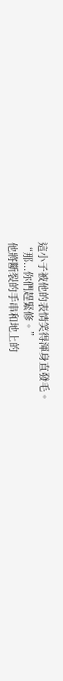這小子被他的表情笑得渾身直發毛。
“那...你們趕緊修。”
他將斷裂的手串和地上的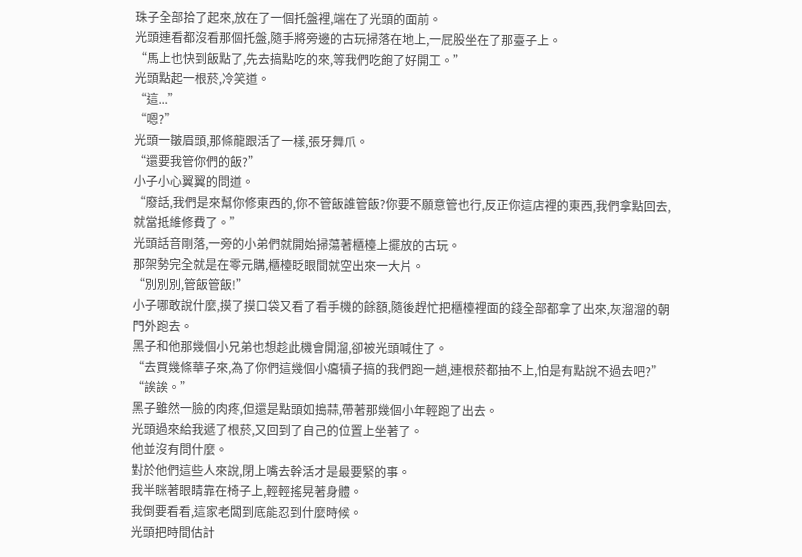珠子全部拾了起來,放在了一個托盤裡,端在了光頭的面前。
光頭連看都沒看那個托盤,隨手將旁邊的古玩掃落在地上,一屁股坐在了那臺子上。
“馬上也快到飯點了,先去搞點吃的來,等我們吃飽了好開工。”
光頭點起一根菸,冷笑道。
“這...”
“嗯?”
光頭一皺眉頭,那條龍跟活了一樣,張牙舞爪。
“還要我管你們的飯?”
小子小心翼翼的問道。
“廢話,我們是來幫你修東西的,你不管飯誰管飯?你要不願意管也行,反正你這店裡的東西,我們拿點回去,就當抵維修費了。”
光頭話音剛落,一旁的小弟們就開始掃蕩著櫃檯上擺放的古玩。
那架勢完全就是在零元購,櫃檯眨眼間就空出來一大片。
“別別別,管飯管飯!”
小子哪敢說什麼,摸了摸口袋又看了看手機的餘額,隨後趕忙把櫃檯裡面的錢全部都拿了出來,灰溜溜的朝門外跑去。
黑子和他那幾個小兄弟也想趁此機會開溜,卻被光頭喊住了。
“去買幾條華子來,為了你們這幾個小癟犢子搞的我們跑一趟,連根菸都抽不上,怕是有點說不過去吧?”
“誒誒。”
黑子雖然一臉的肉疼,但還是點頭如搗蒜,帶著那幾個小年輕跑了出去。
光頭過來給我遞了根菸,又回到了自己的位置上坐著了。
他並沒有問什麼。
對於他們這些人來說,閉上嘴去幹活才是最要緊的事。
我半眯著眼睛靠在椅子上,輕輕搖晃著身體。
我倒要看看,這家老闆到底能忍到什麼時候。
光頭把時間估計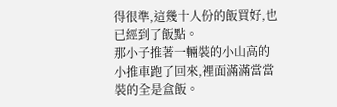得很準,這幾十人份的飯買好,也已經到了飯點。
那小子推著一輛裝的小山高的小推車跑了回來,裡面滿滿當當裝的全是盒飯。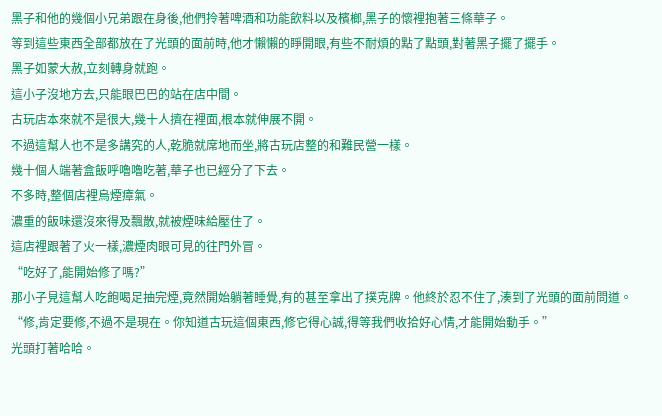黑子和他的幾個小兄弟跟在身後,他們拎著啤酒和功能飲料以及檳榔,黑子的懷裡抱著三條華子。
等到這些東西全部都放在了光頭的面前時,他才懶懶的睜開眼,有些不耐煩的點了點頭,對著黑子擺了擺手。
黑子如蒙大赦,立刻轉身就跑。
這小子沒地方去,只能眼巴巴的站在店中間。
古玩店本來就不是很大,幾十人擠在裡面,根本就伸展不開。
不過這幫人也不是多講究的人,乾脆就席地而坐,將古玩店整的和難民營一樣。
幾十個人端著盒飯呼嚕嚕吃著,華子也已經分了下去。
不多時,整個店裡烏煙瘴氣。
濃重的飯味還沒來得及飄散,就被煙味給壓住了。
這店裡跟著了火一樣,濃煙肉眼可見的往門外冒。
“吃好了,能開始修了嗎?”
那小子見這幫人吃飽喝足抽完煙,竟然開始躺著睡覺,有的甚至拿出了撲克牌。他終於忍不住了,湊到了光頭的面前問道。
“修,肯定要修,不過不是現在。你知道古玩這個東西,修它得心誠,得等我們收拾好心情,才能開始動手。”
光頭打著哈哈。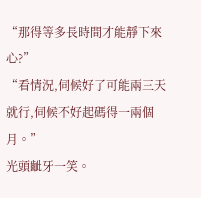“那得等多長時間才能靜下來心?”
“看情況,伺候好了可能兩三天就行,伺候不好起碼得一兩個月。”
光頭齜牙一笑。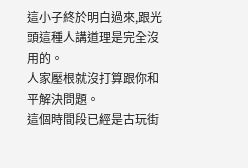這小子終於明白過來,跟光頭這種人講道理是完全沒用的。
人家壓根就沒打算跟你和平解決問題。
這個時間段已經是古玩街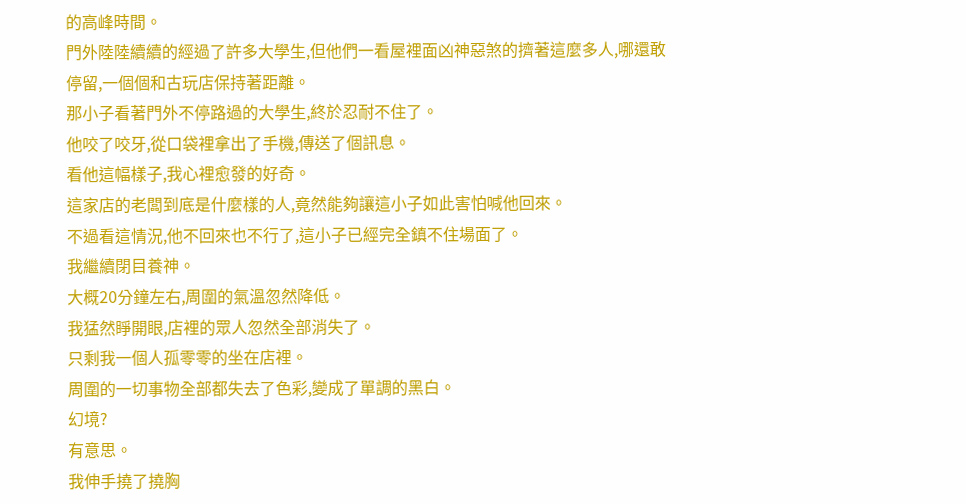的高峰時間。
門外陸陸續續的經過了許多大學生,但他們一看屋裡面凶神惡煞的擠著這麼多人,哪還敢停留,一個個和古玩店保持著距離。
那小子看著門外不停路過的大學生,終於忍耐不住了。
他咬了咬牙,從口袋裡拿出了手機,傳送了個訊息。
看他這幅樣子,我心裡愈發的好奇。
這家店的老闆到底是什麼樣的人,竟然能夠讓這小子如此害怕喊他回來。
不過看這情況,他不回來也不行了,這小子已經完全鎮不住場面了。
我繼續閉目養神。
大概20分鐘左右,周圍的氣溫忽然降低。
我猛然睜開眼,店裡的眾人忽然全部消失了。
只剩我一個人孤零零的坐在店裡。
周圍的一切事物全部都失去了色彩,變成了單調的黑白。
幻境?
有意思。
我伸手撓了撓胸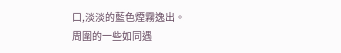口,淡淡的藍色煙霧逸出。
周圍的一些如同遇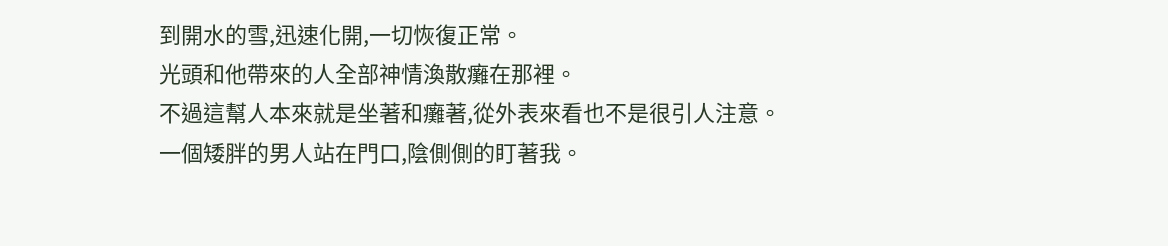到開水的雪,迅速化開,一切恢復正常。
光頭和他帶來的人全部神情渙散癱在那裡。
不過這幫人本來就是坐著和癱著,從外表來看也不是很引人注意。
一個矮胖的男人站在門口,陰側側的盯著我。